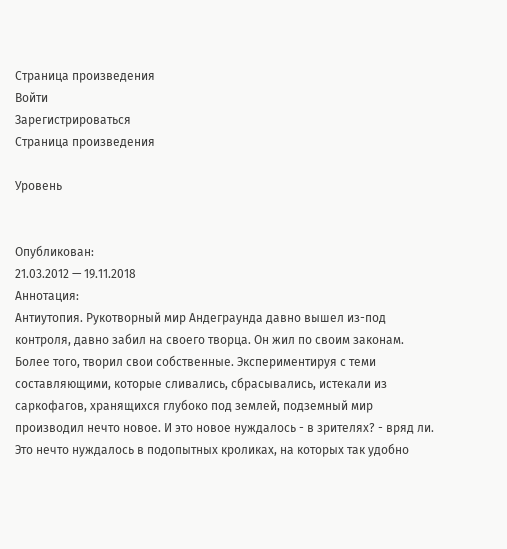Страница произведения
Войти
Зарегистрироваться
Страница произведения

Уровень


Опубликован:
21.03.2012 — 19.11.2018
Аннотация:
Антиутопия. Рукотворный мир Андеграунда давно вышел из-под контроля, давно забил на своего творца. Он жил по своим законам. Более того, творил свои собственные. Экспериментируя с теми составляющими, которые сливались, сбрасывались, истекали из саркофагов, хранящихся глубоко под землей, подземный мир производил нечто новое. И это новое нуждалось - в зрителях? - вряд ли. Это нечто нуждалось в подопытных кроликах, на которых так удобно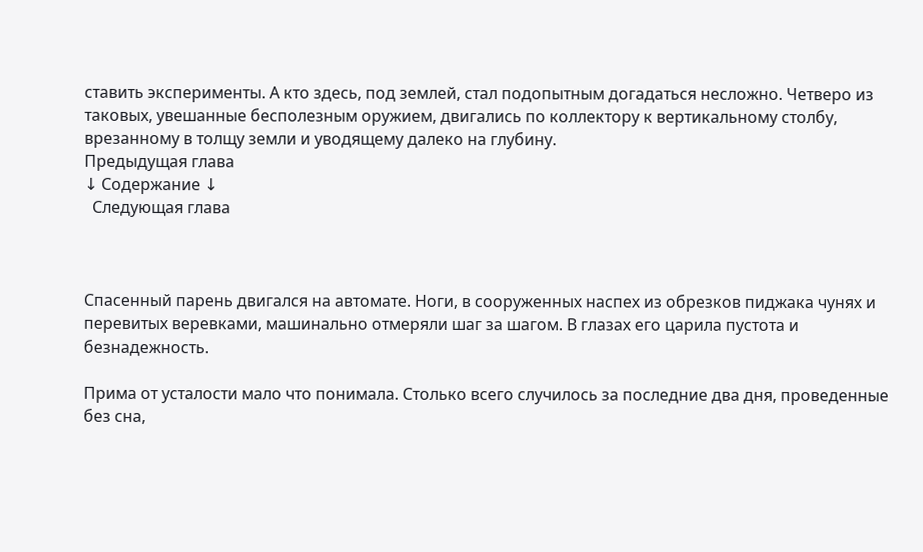ставить эксперименты. А кто здесь, под землей, стал подопытным догадаться несложно. Четверо из таковых, увешанные бесполезным оружием, двигались по коллектору к вертикальному столбу, врезанному в толщу земли и уводящему далеко на глубину.
Предыдущая глава
↓ Содержание ↓
  Следующая глава



Спасенный парень двигался на автомате. Ноги, в сооруженных наспех из обрезков пиджака чунях и перевитых веревками, машинально отмеряли шаг за шагом. В глазах его царила пустота и безнадежность.

Прима от усталости мало что понимала. Столько всего случилось за последние два дня, проведенные без сна,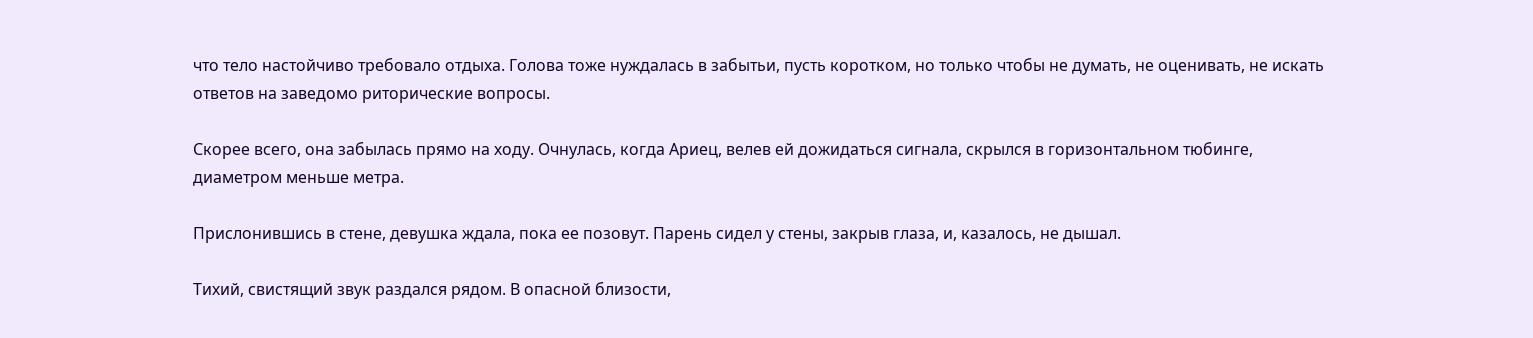что тело настойчиво требовало отдыха. Голова тоже нуждалась в забытьи, пусть коротком, но только чтобы не думать, не оценивать, не искать ответов на заведомо риторические вопросы.

Скорее всего, она забылась прямо на ходу. Очнулась, когда Ариец, велев ей дожидаться сигнала, скрылся в горизонтальном тюбинге, диаметром меньше метра.

Прислонившись в стене, девушка ждала, пока ее позовут. Парень сидел у стены, закрыв глаза, и, казалось, не дышал.

Тихий, свистящий звук раздался рядом. В опасной близости,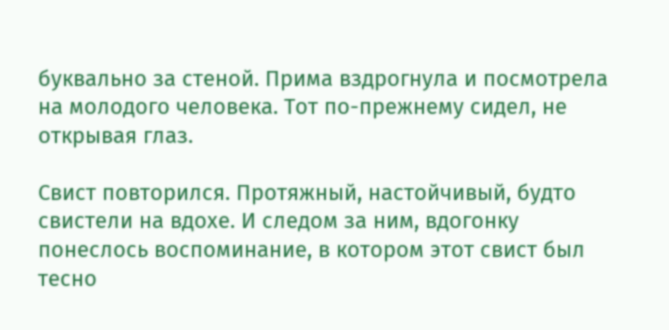буквально за стеной. Прима вздрогнула и посмотрела на молодого человека. Тот по-прежнему сидел, не открывая глаз.

Свист повторился. Протяжный, настойчивый, будто свистели на вдохе. И следом за ним, вдогонку понеслось воспоминание, в котором этот свист был тесно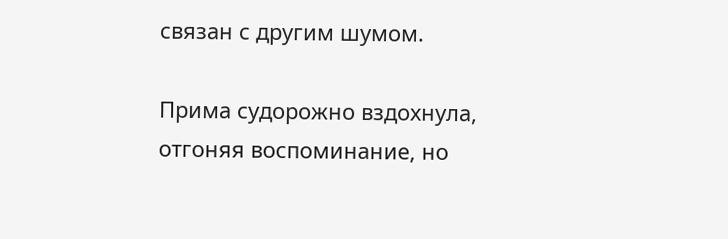связан с другим шумом.

Прима судорожно вздохнула, отгоняя воспоминание, но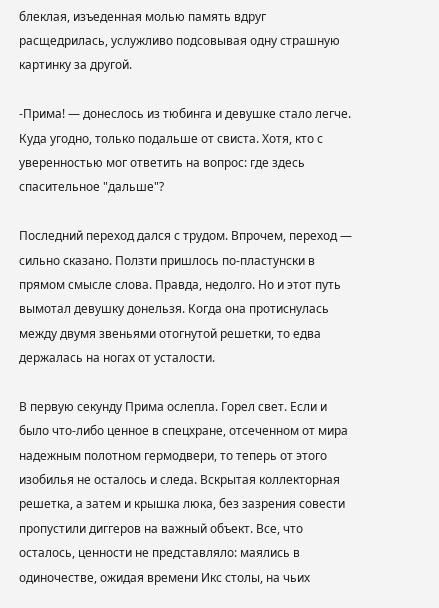блеклая, изъеденная молью память вдруг расщедрилась, услужливо подсовывая одну страшную картинку за другой.

-Прима! — донеслось из тюбинга и девушке стало легче. Куда угодно, только подальше от свиста. Хотя, кто с уверенностью мог ответить на вопрос: где здесь спасительное "дальше"?

Последний переход дался с трудом. Впрочем, переход — сильно сказано. Ползти пришлось по-пластунски в прямом смысле слова. Правда, недолго. Но и этот путь вымотал девушку донельзя. Когда она протиснулась между двумя звеньями отогнутой решетки, то едва держалась на ногах от усталости.

В первую секунду Прима ослепла. Горел свет. Если и было что-либо ценное в спецхране, отсеченном от мира надежным полотном гермодвери, то теперь от этого изобилья не осталось и следа. Вскрытая коллекторная решетка, а затем и крышка люка, без зазрения совести пропустили диггеров на важный объект. Все, что осталось, ценности не представляло: маялись в одиночестве, ожидая времени Икс столы, на чьих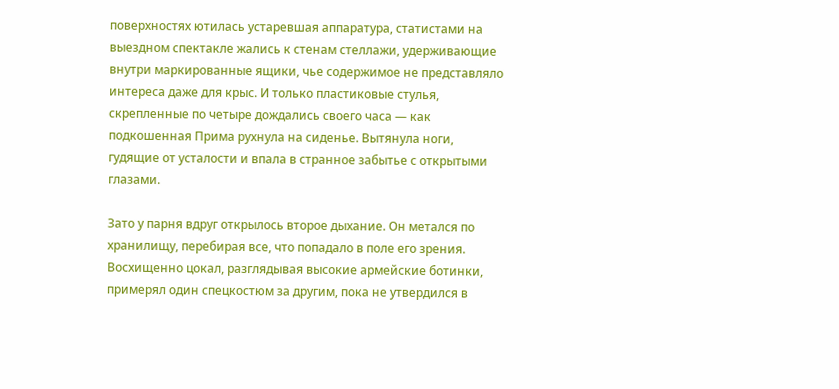поверхностях ютилась устаревшая аппаратура, статистами на выездном спектакле жались к стенам стеллажи, удерживающие внутри маркированные ящики, чье содержимое не представляло интереса даже для крыс. И только пластиковые стулья, скрепленные по четыре дождались своего часа — как подкошенная Прима рухнула на сиденье. Вытянула ноги, гудящие от усталости и впала в странное забытье с открытыми глазами.

Зато у парня вдруг открылось второе дыхание. Он метался по хранилищу, перебирая все, что попадало в поле его зрения. Восхищенно цокал, разглядывая высокие армейские ботинки, примерял один спецкостюм за другим, пока не утвердился в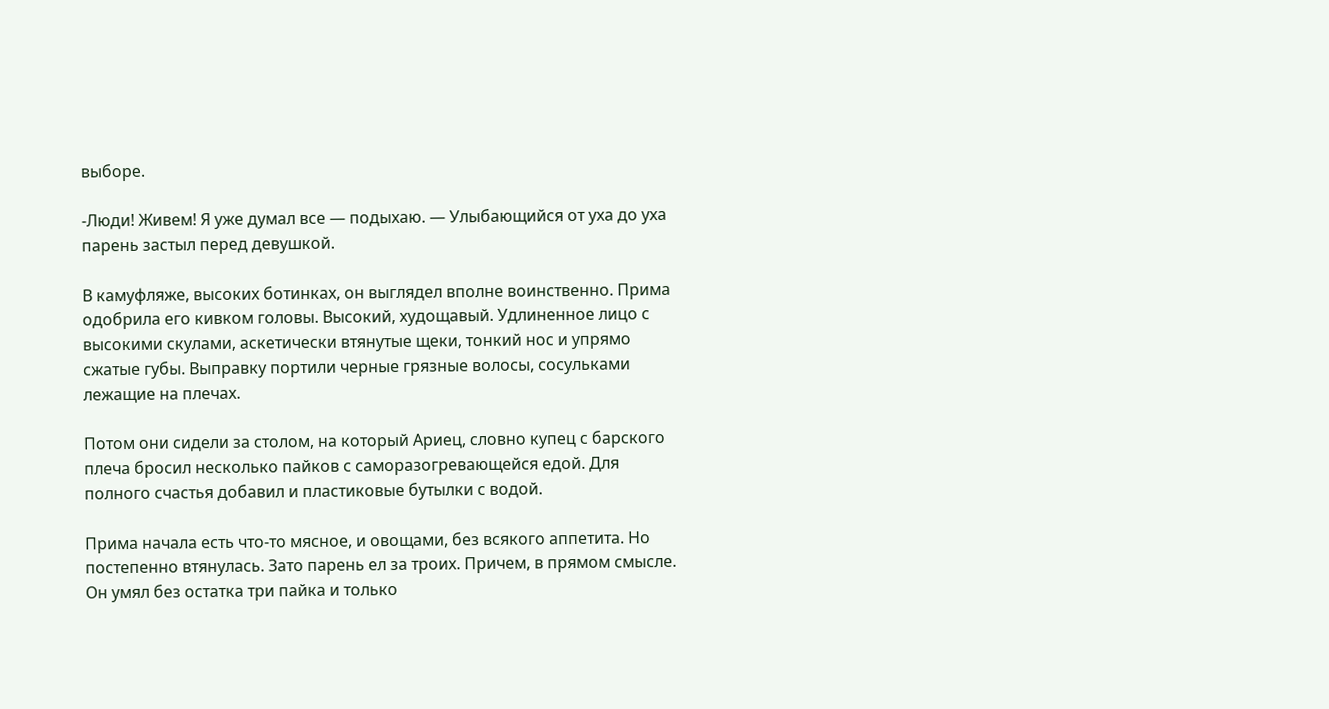выборе.

-Люди! Живем! Я уже думал все — подыхаю. — Улыбающийся от уха до уха парень застыл перед девушкой.

В камуфляже, высоких ботинках, он выглядел вполне воинственно. Прима одобрила его кивком головы. Высокий, худощавый. Удлиненное лицо с высокими скулами, аскетически втянутые щеки, тонкий нос и упрямо сжатые губы. Выправку портили черные грязные волосы, сосульками лежащие на плечах.

Потом они сидели за столом, на который Ариец, словно купец с барского плеча бросил несколько пайков с саморазогревающейся едой. Для полного счастья добавил и пластиковые бутылки с водой.

Прима начала есть что-то мясное, и овощами, без всякого аппетита. Но постепенно втянулась. Зато парень ел за троих. Причем, в прямом смысле. Он умял без остатка три пайка и только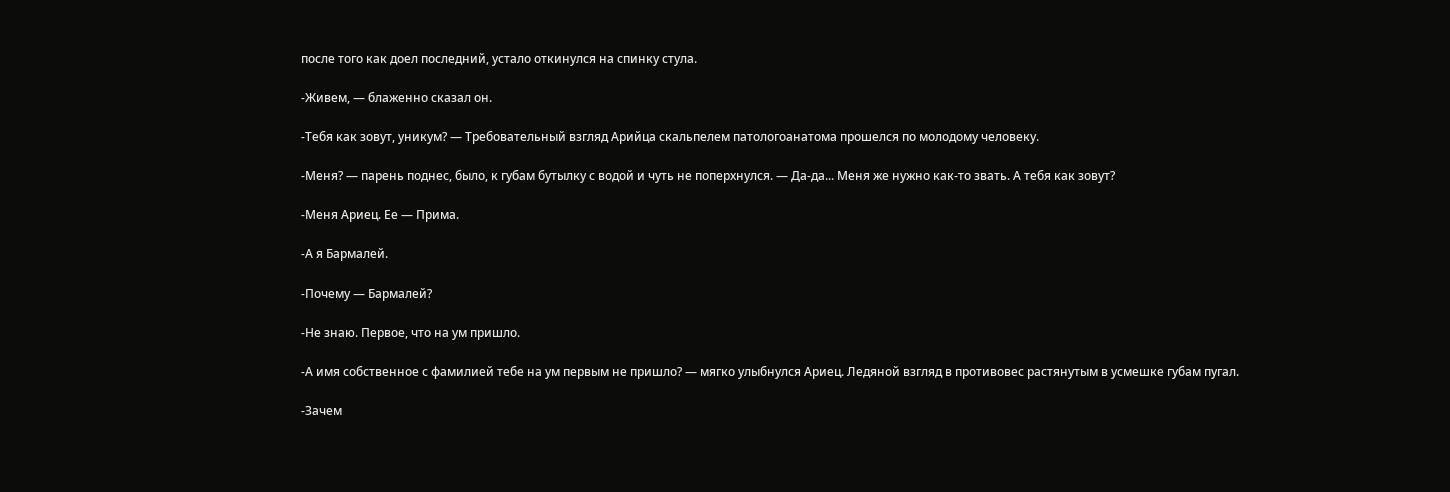после того как доел последний, устало откинулся на спинку стула.

-Живем, — блаженно сказал он.

-Тебя как зовут, уникум? — Требовательный взгляд Арийца скальпелем патологоанатома прошелся по молодому человеку.

-Меня? — парень поднес, было, к губам бутылку с водой и чуть не поперхнулся. — Да-да... Меня же нужно как-то звать. А тебя как зовут?

-Меня Ариец. Ее — Прима.

-А я Бармалей.

-Почему — Бармалей?

-Не знаю. Первое, что на ум пришло.

-А имя собственное с фамилией тебе на ум первым не пришло? — мягко улыбнулся Ариец. Ледяной взгляд в противовес растянутым в усмешке губам пугал.

-Зачем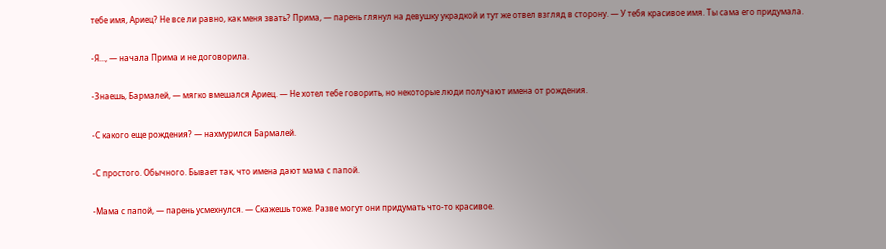тебе имя, Ариец? Не все ли равно, как меня звать? Прима, — парень глянул на девушку украдкой и тут же отвел взгляд в сторону. — У тебя красивое имя. Ты сама его придумала.

-Я..., — начала Прима и не договорила.

-Знаешь, Бармалей, — мягко вмешался Ариец. — Не хотел тебе говорить, но некоторые люди получают имена от рождения.

-С какого еще рождения? — нахмурился Бармалей.

-С простого. Обычного. Бывает так, что имена дают мама с папой.

-Мама с папой, — парень усмехнулся. — Скажешь тоже. Разве могут они придумать что-то красивое.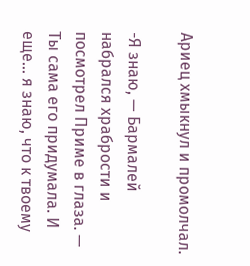Ариец хмыкнул и промолчал.

-Я знаю, — Бармалей набрался храбрости и посмотрел Приме в глаза. — Ты сама его придумала. И еще... я знаю, что к твоему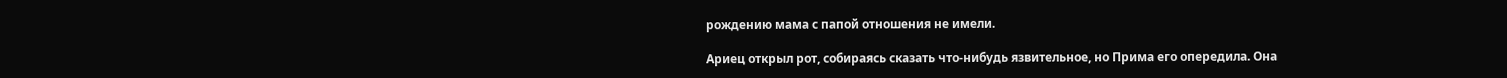рождению мама с папой отношения не имели.

Ариец открыл рот, собираясь сказать что-нибудь язвительное, но Прима его опередила. Она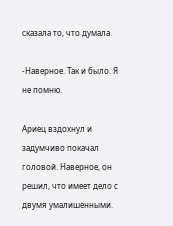сказала то, что думала.

-Наверное. Так и было. Я не помню.

Ариец вздохнул и задумчиво покачал головой. Наверное, он решил, что имеет дело с двумя умалишенными.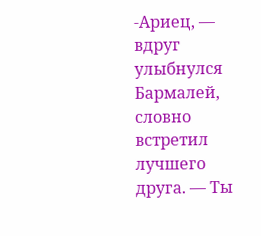-Ариец, — вдруг улыбнулся Бармалей, словно встретил лучшего друга. — Ты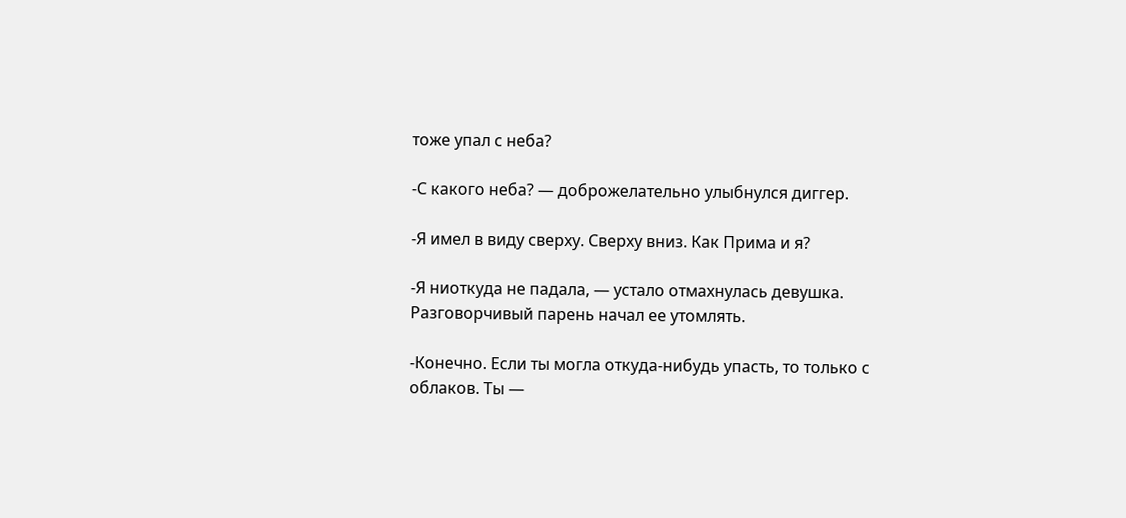тоже упал с неба?

-С какого неба? — доброжелательно улыбнулся диггер.

-Я имел в виду сверху. Сверху вниз. Как Прима и я?

-Я ниоткуда не падала, — устало отмахнулась девушка. Разговорчивый парень начал ее утомлять.

-Конечно. Если ты могла откуда-нибудь упасть, то только с облаков. Ты —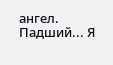ангел. Падший... Я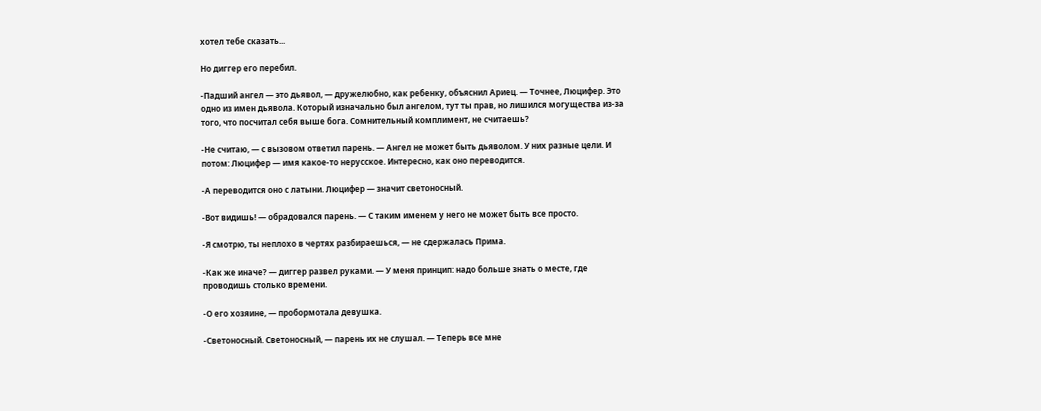хотел тебе сказать...

Но диггер его перебил.

-Падший ангел — это дьявол, — дружелюбно, как ребенку, объяснил Ариец. — Точнее, Люцифер. Это одно из имен дьявола. Который изначально был ангелом, тут ты прав, но лишился могущества из-за того, что посчитал себя выше бога. Сомнительный комплимент, не считаешь?

-Не считаю, — с вызовом ответил парень. — Ангел не может быть дьяволом. У них разные цели. И потом: Люцифер — имя какое-то нерусское. Интересно, как оно переводится.

-А переводится оно с латыни. Люцифер — значит светоносный.

-Вот видишь! — обрадовался парень. — С таким именем у него не может быть все просто.

-Я смотрю, ты неплохо в чертях разбираешься, — не сдержалась Прима.

-Как же иначе? — диггер развел руками. — У меня принцип: надо больше знать о месте, где проводишь столько времени.

-О его хозяине, — пробормотала девушка.

-Светоносный. Светоносный, — парень их не слушал. — Теперь все мне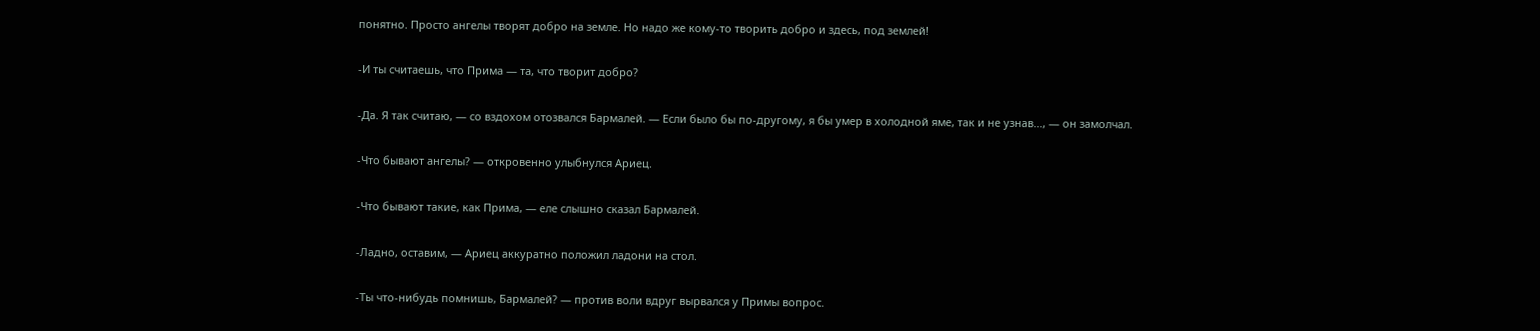понятно. Просто ангелы творят добро на земле. Но надо же кому-то творить добро и здесь, под землей!

-И ты считаешь, что Прима — та, что творит добро?

-Да. Я так считаю, — со вздохом отозвался Бармалей. — Если было бы по-другому, я бы умер в холодной яме, так и не узнав..., — он замолчал.

-Что бывают ангелы? — откровенно улыбнулся Ариец.

-Что бывают такие, как Прима, — еле слышно сказал Бармалей.

-Ладно, оставим, — Ариец аккуратно положил ладони на стол.

-Ты что-нибудь помнишь, Бармалей? — против воли вдруг вырвался у Примы вопрос.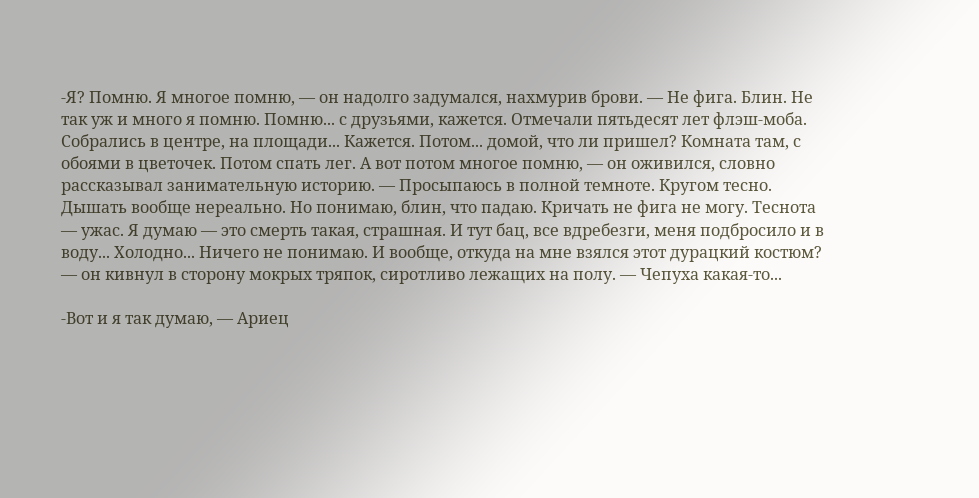-Я? Помню. Я многое помню, — он надолго задумался, нахмурив брови. — Не фига. Блин. Не так уж и много я помню. Помню... с друзьями, кажется. Отмечали пятьдесят лет флэш-моба. Собрались в центре, на площади... Кажется. Потом... домой, что ли пришел? Комната там, с обоями в цветочек. Потом спать лег. А вот потом многое помню, — он оживился, словно рассказывал занимательную историю. — Просыпаюсь в полной темноте. Кругом тесно. Дышать вообще нереально. Но понимаю, блин, что падаю. Кричать не фига не могу. Теснота — ужас. Я думаю — это смерть такая, страшная. И тут бац, все вдребезги, меня подбросило и в воду... Холодно... Ничего не понимаю. И вообще, откуда на мне взялся этот дурацкий костюм? — он кивнул в сторону мокрых тряпок, сиротливо лежащих на полу. — Чепуха какая-то...

-Вот и я так думаю, — Ариец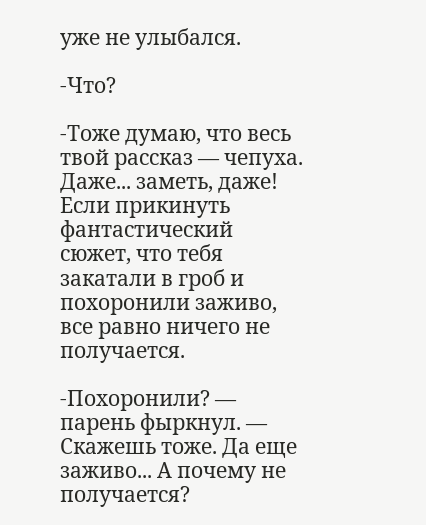уже не улыбался.

-Что?

-Тоже думаю, что весь твой рассказ — чепуха. Даже... заметь, даже! Если прикинуть фантастический сюжет, что тебя закатали в гроб и похоронили заживо, все равно ничего не получается.

-Похоронили? — парень фыркнул. — Скажешь тоже. Да еще заживо... А почему не получается?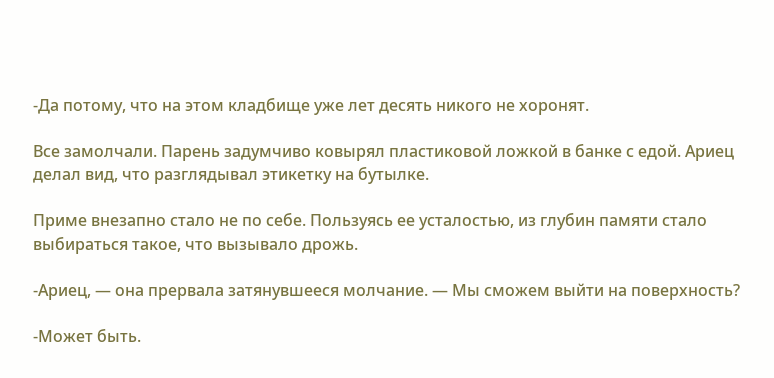-Да потому, что на этом кладбище уже лет десять никого не хоронят.

Все замолчали. Парень задумчиво ковырял пластиковой ложкой в банке с едой. Ариец делал вид, что разглядывал этикетку на бутылке.

Приме внезапно стало не по себе. Пользуясь ее усталостью, из глубин памяти стало выбираться такое, что вызывало дрожь.

-Ариец, — она прервала затянувшееся молчание. — Мы сможем выйти на поверхность?

-Может быть.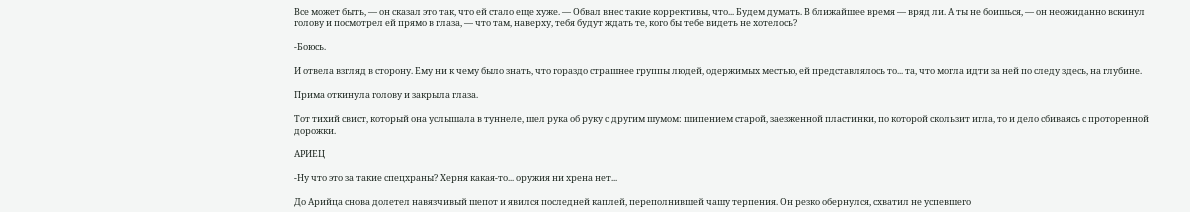Все может быть, — он сказал это так, что ей стало еще хуже. — Обвал внес такие коррективы, что... Будем думать. В ближайшее время — вряд ли. А ты не боишься, — он неожиданно вскинул голову и посмотрел ей прямо в глаза, — что там, наверху, тебя будут ждать те, кого бы тебе видеть не хотелось?

-Боюсь.

И отвела взгляд в сторону. Ему ни к чему было знать, что гораздо страшнее группы людей, одержимых местью, ей представлялось то... та, что могла идти за ней по следу здесь, на глубине.

Прима откинула голову и закрыла глаза.

Тот тихий свист, который она услышала в туннеле, шел рука об руку с другим шумом: шипением старой, заезженной пластинки, по которой скользит игла, то и дело сбиваясь с проторенной дорожки.

АРИЕЦ

-Ну что это за такие спецхраны? Херня какая-то... оружия ни хрена нет...

До Арийца снова долетел навязчивый шепот и явился последней каплей, переполнившей чашу терпения. Он резко обернулся, схватил не успевшего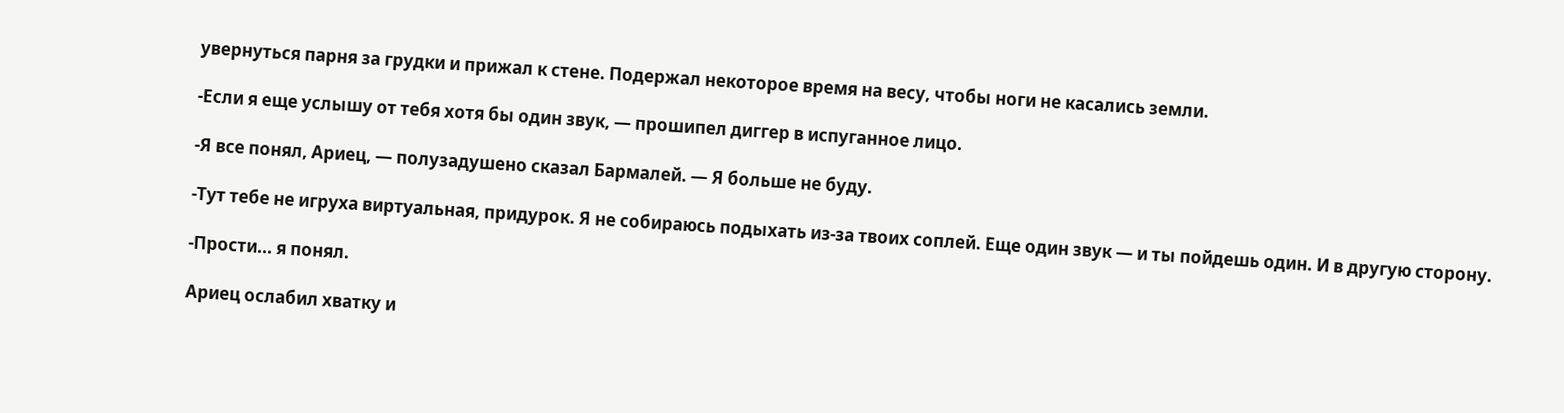увернуться парня за грудки и прижал к стене. Подержал некоторое время на весу, чтобы ноги не касались земли.

-Если я еще услышу от тебя хотя бы один звук, — прошипел диггер в испуганное лицо.

-Я все понял, Ариец, — полузадушено сказал Бармалей. — Я больше не буду.

-Тут тебе не игруха виртуальная, придурок. Я не собираюсь подыхать из-за твоих соплей. Еще один звук — и ты пойдешь один. И в другую сторону.

-Прости... я понял.

Ариец ослабил хватку и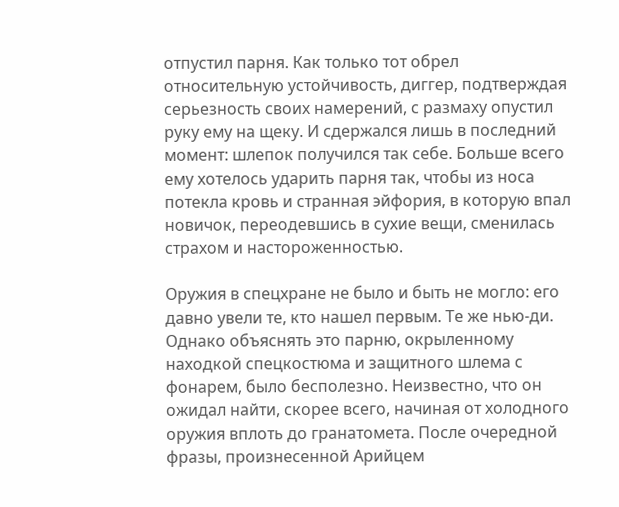отпустил парня. Как только тот обрел относительную устойчивость, диггер, подтверждая серьезность своих намерений, с размаху опустил руку ему на щеку. И сдержался лишь в последний момент: шлепок получился так себе. Больше всего ему хотелось ударить парня так, чтобы из носа потекла кровь и странная эйфория, в которую впал новичок, переодевшись в сухие вещи, сменилась страхом и настороженностью.

Оружия в спецхране не было и быть не могло: его давно увели те, кто нашел первым. Те же нью-ди. Однако объяснять это парню, окрыленному находкой спецкостюма и защитного шлема с фонарем, было бесполезно. Неизвестно, что он ожидал найти, скорее всего, начиная от холодного оружия вплоть до гранатомета. После очередной фразы, произнесенной Арийцем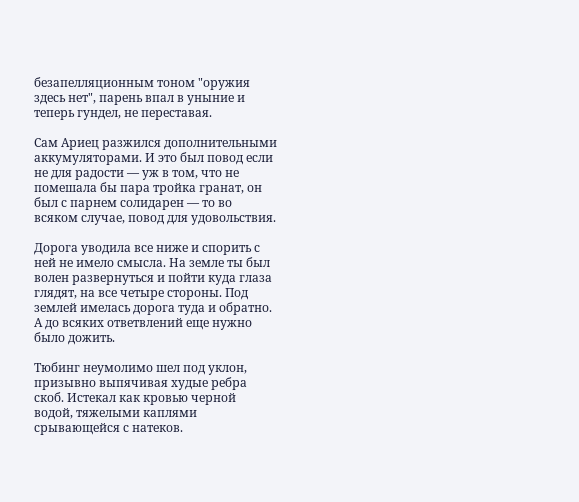безапелляционным тоном "оружия здесь нет", парень впал в уныние и теперь гундел, не переставая.

Сам Ариец разжился дополнительными аккумуляторами. И это был повод если не для радости — уж в том, что не помешала бы пара тройка гранат, он был с парнем солидарен — то во всяком случае, повод для удовольствия.

Дорога уводила все ниже и спорить с ней не имело смысла. На земле ты был волен развернуться и пойти куда глаза глядят, на все четыре стороны. Под землей имелась дорога туда и обратно. А до всяких ответвлений еще нужно было дожить.

Тюбинг неумолимо шел под уклон, призывно выпячивая худые ребра скоб. Истекал как кровью черной водой, тяжелыми каплями срывающейся с натеков.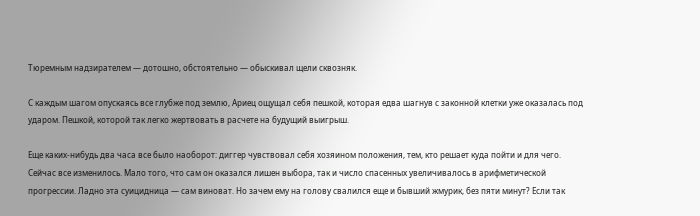Тюремным надзирателем — дотошно, обстоятельно — обыскивал щели сквозняк.

С каждым шагом опускаясь все глубже под землю, Ариец ощущал себя пешкой, которая едва шагнув с законной клетки уже оказалась под ударом. Пешкой, которой так легко жертвовать в расчете на будущий выигрыш.

Еще каких-нибудь два часа все было наоборот: диггер чувствовал себя хозяином положения, тем, кто решает куда пойти и для чего. Сейчас все изменилось. Мало того, что сам он оказался лишен выбора, так и число спасенных увеличивалось в арифметической прогрессии. Ладно эта суицидница — сам виноват. Но зачем ему на голову свалился еще и бывший жмурик, без пяти минут? Если так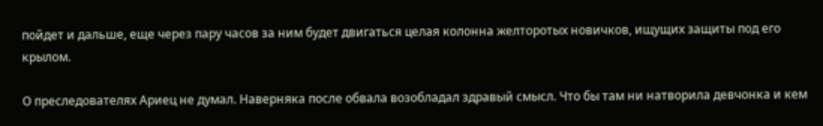пойдет и дальше, еще через пару часов за ним будет двигаться целая колонна желторотых новичков, ищущих защиты под его крылом.

О преследователях Ариец не думал. Наверняка после обвала возобладал здравый смысл. Что бы там ни натворила девчонка и кем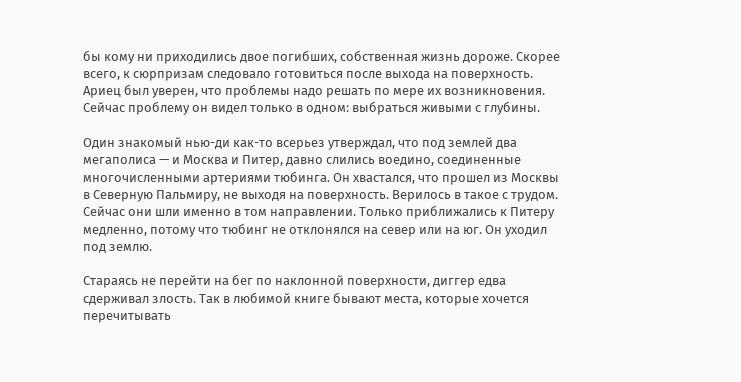бы кому ни приходились двое погибших, собственная жизнь дороже. Скорее всего, к сюрпризам следовало готовиться после выхода на поверхность. Ариец был уверен, что проблемы надо решать по мере их возникновения. Сейчас проблему он видел только в одном: выбраться живыми с глубины.

Один знакомый нью-ди как-то всерьез утверждал, что под землей два мегаполиса — и Москва и Питер, давно слились воедино, соединенные многочисленными артериями тюбинга. Он хвастался, что прошел из Москвы в Северную Пальмиру, не выходя на поверхность. Верилось в такое с трудом. Сейчас они шли именно в том направлении. Только приближались к Питеру медленно, потому что тюбинг не отклонялся на север или на юг. Он уходил под землю.

Стараясь не перейти на бег по наклонной поверхности, диггер едва сдерживал злость. Так в любимой книге бывают места, которые хочется перечитывать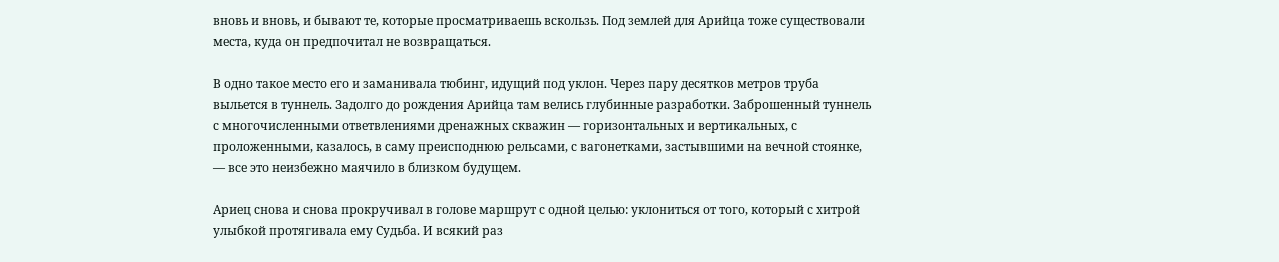вновь и вновь, и бывают те, которые просматриваешь вскользь. Под землей для Арийца тоже существовали места, куда он предпочитал не возвращаться.

В одно такое место его и заманивала тюбинг, идущий под уклон. Через пару десятков метров труба выльется в туннель. Задолго до рождения Арийца там велись глубинные разработки. Заброшенный туннель с многочисленными ответвлениями дренажных скважин — горизонтальных и вертикальных, с проложенными, казалось, в саму преисподнюю рельсами, с вагонетками, застывшими на вечной стоянке, — все это неизбежно маячило в близком будущем.

Ариец снова и снова прокручивал в голове маршрут с одной целью: уклониться от того, который с хитрой улыбкой протягивала ему Судьба. И всякий раз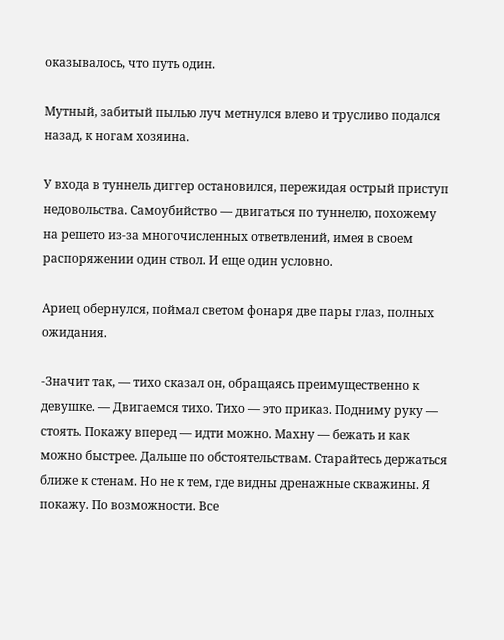оказывалось, что путь один.

Мутный, забитый пылью луч метнулся влево и трусливо подался назад, к ногам хозяина.

У входа в туннель диггер остановился, пережидая острый приступ недовольства. Самоубийство — двигаться по туннелю, похожему на решето из-за многочисленных ответвлений, имея в своем распоряжении один ствол. И еще один условно.

Ариец обернулся, поймал светом фонаря две пары глаз, полных ожидания.

-Значит так, — тихо сказал он, обращаясь преимущественно к девушке. — Двигаемся тихо. Тихо — это приказ. Подниму руку — стоять. Покажу вперед — идти можно. Махну — бежать и как можно быстрее. Дальше по обстоятельствам. Старайтесь держаться ближе к стенам. Но не к тем, где видны дренажные скважины. Я покажу. По возможности. Все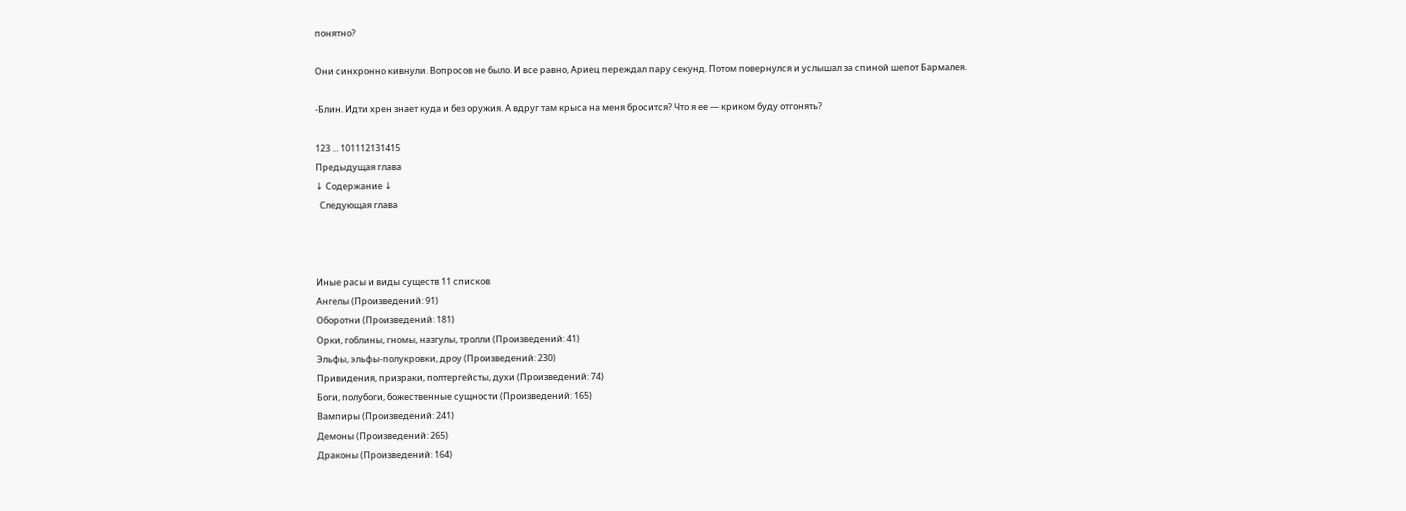понятно?

Они синхронно кивнули. Вопросов не было. И все равно, Ариец переждал пару секунд. Потом повернулся и услышал за спиной шепот Бармалея.

-Блин. Идти хрен знает куда и без оружия. А вдруг там крыса на меня бросится? Что я ее — криком буду отгонять?

123 ... 101112131415
Предыдущая глава
↓ Содержание ↓
  Следующая глава



Иные расы и виды существ 11 списков
Ангелы (Произведений: 91)
Оборотни (Произведений: 181)
Орки, гоблины, гномы, назгулы, тролли (Произведений: 41)
Эльфы, эльфы-полукровки, дроу (Произведений: 230)
Привидения, призраки, полтергейсты, духи (Произведений: 74)
Боги, полубоги, божественные сущности (Произведений: 165)
Вампиры (Произведений: 241)
Демоны (Произведений: 265)
Драконы (Произведений: 164)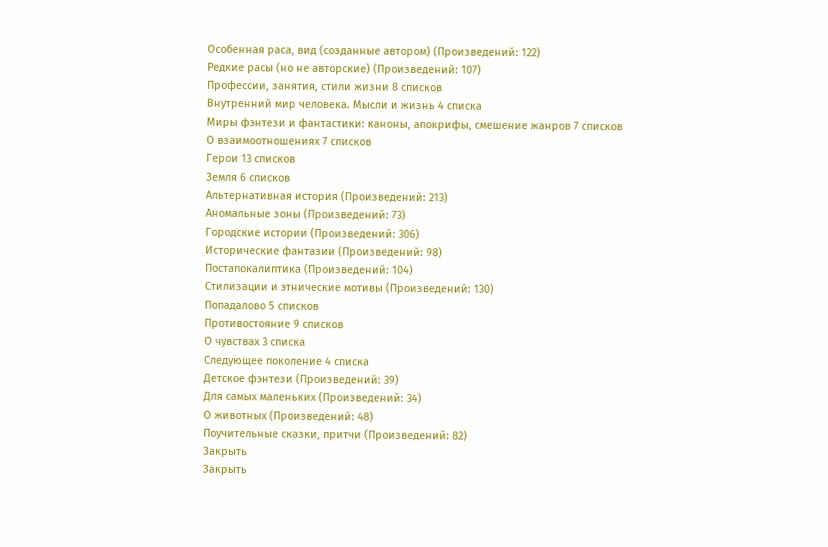Особенная раса, вид (созданные автором) (Произведений: 122)
Редкие расы (но не авторские) (Произведений: 107)
Профессии, занятия, стили жизни 8 списков
Внутренний мир человека. Мысли и жизнь 4 списка
Миры фэнтези и фантастики: каноны, апокрифы, смешение жанров 7 списков
О взаимоотношениях 7 списков
Герои 13 списков
Земля 6 списков
Альтернативная история (Произведений: 213)
Аномальные зоны (Произведений: 73)
Городские истории (Произведений: 306)
Исторические фантазии (Произведений: 98)
Постапокалиптика (Произведений: 104)
Стилизации и этнические мотивы (Произведений: 130)
Попадалово 5 списков
Противостояние 9 списков
О чувствах 3 списка
Следующее поколение 4 списка
Детское фэнтези (Произведений: 39)
Для самых маленьких (Произведений: 34)
О животных (Произведений: 48)
Поучительные сказки, притчи (Произведений: 82)
Закрыть
Закрыть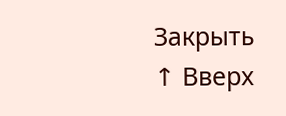Закрыть
↑ Вверх